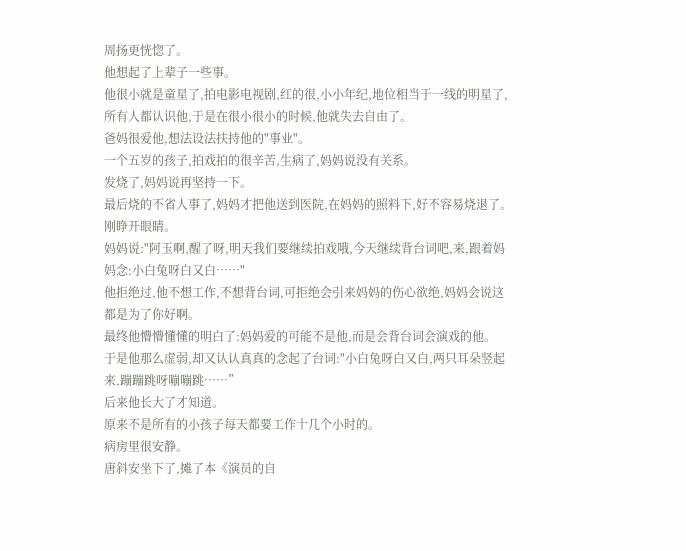周扬更恍惚了。
他想起了上辈子一些事。
他很小就是童星了,拍电影电视剧,红的很,小小年纪,地位相当于一线的明星了,所有人都认识他,于是在很小很小的时候,他就失去自由了。
爸妈很爱他,想法设法扶持他的"事业"。
一个五岁的孩子,拍戏拍的很辛苦,生病了,妈妈说没有关系。
发烧了,妈妈说再坚持一下。
最后烧的不省人事了,妈妈才把他送到医院,在妈妈的照料下,好不容易烧退了。
刚睁开眼睛。
妈妈说:"阿玉啊,醒了呀,明天我们要继续拍戏哦,今天继续背台词吧,来,跟着妈妈念:小白兔呀白又白……"
他拒绝过,他不想工作,不想背台词,可拒绝会引来妈妈的伤心欲绝,妈妈会说这都是为了你好啊。
最终他懵懵懂懂的明白了:妈妈爱的可能不是他,而是会背台词会演戏的他。
于是他那么虚弱,却又认认真真的念起了台词:"小白兔呀白又白,两只耳朵竖起来,蹦蹦跳呀嘣嘣跳……”
后来他长大了才知道。
原来不是所有的小孩子每天都要工作十几个小时的。
病房里很安静。
唐斜安坐下了,摊了本《演员的自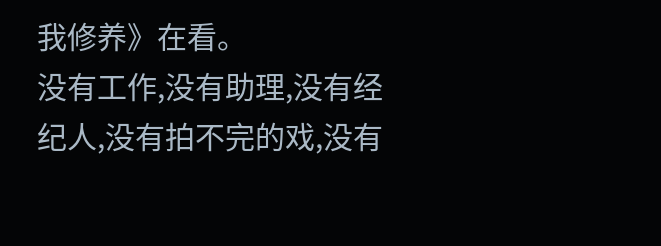我修养》在看。
没有工作,没有助理,没有经纪人,没有拍不完的戏,没有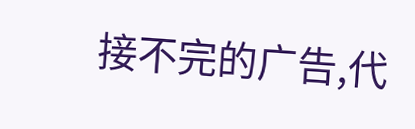接不完的广告,代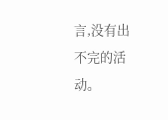言,没有出不完的活动。